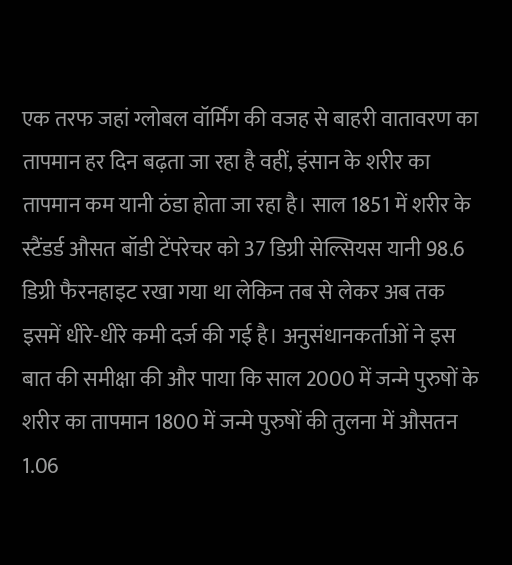एक तरफ जहां ग्लोबल वॉर्मिंग की वजह से बाहरी वातावरण का तापमान हर दिन बढ़ता जा रहा है वहीं, इंसान के शरीर का तापमान कम यानी ठंडा होता जा रहा है। साल 1851 में शरीर के स्टैंडर्ड औसत बॉडी टेंपरेचर को 37 डिग्री सेल्सियस यानी 98.6 डिग्री फैरनहाइट रखा गया था लेकिन तब से लेकर अब तक इसमें धीरे-धीरे कमी दर्ज की गई है। अनुसंधानकर्ताओं ने इस बात की समीक्षा की और पाया कि साल 2000 में जन्मे पुरुषों के शरीर का तापमान 1800 में जन्मे पुरुषों की तुलना में औसतन 1.06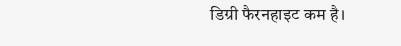डिग्री फैरनहाइट कम है।